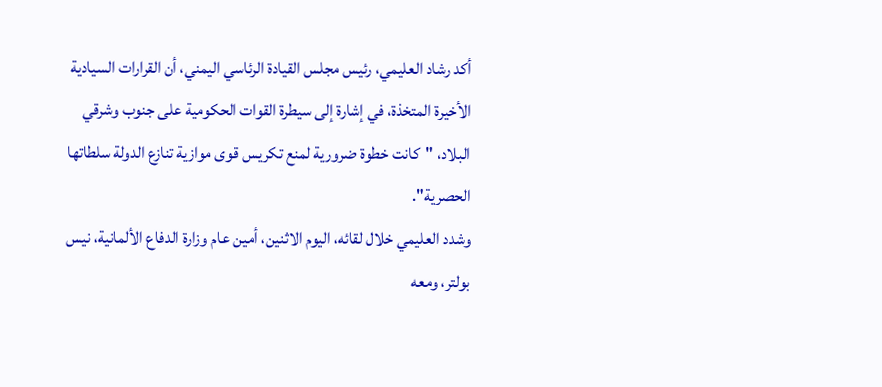أكد رشاد العليمي، رئيس مجلس القيادة الرئاسي اليمني، أن القرارات السيادية الأخيرة المتخذة، في إشارة إلى سيطرة القوات الحكومية على جنوب وشرقي البلاد، "كانت خطوة ضرورية لمنع تكريس قوى موازية تنازع الدولة سلطاتها الحصرية".
وشدد العليمي خلال لقائه، اليوم الاثنين، أمين عام وزارة الدفاع الألمانية، نيس بولتر، ومعه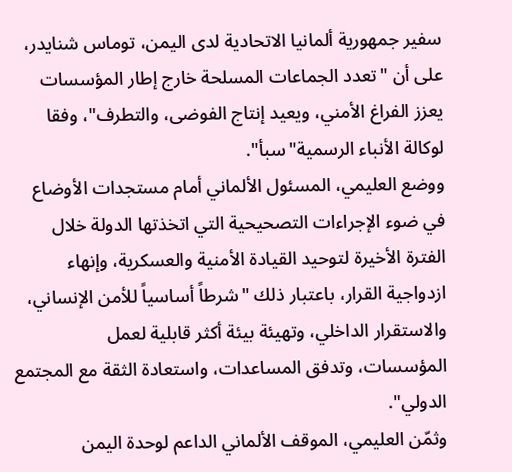سفير جمهورية ألمانيا الاتحادية لدى اليمن، توماس شنايدر، على أن "تعدد الجماعات المسلحة خارج إطار المؤسسات يعزز الفراغ الأمني، ويعيد إنتاج الفوضى، والتطرف"، وفقا لوكالة الأنباء الرسمية"سبأ".
ووضع العليمي، المسئول الألماني أمام مستجدات الأوضاع في ضوء الإجراءات التصحيحية التي اتخذتها الدولة خلال الفترة الأخيرة لتوحيد القيادة الأمنية والعسكرية، وإنهاء ازدواجية القرار، باعتبار ذلك "شرطاً أساسياً للأمن الإنساني، والاستقرار الداخلي، وتهيئة بيئة أكثر قابلية لعمل المؤسسات، وتدفق المساعدات، واستعادة الثقة مع المجتمع الدولي".
وثمّن العليمي، الموقف الألماني الداعم لوحدة اليمن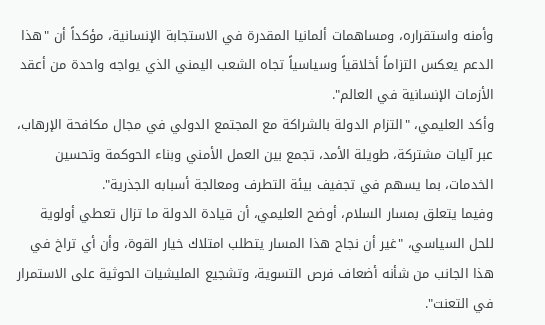وأمنه واستقراره، ومساهمات ألمانيا المقدرة في الاستجابة الإنسانية، مؤكداً أن "هذا الدعم يعكس التزاماً أخلاقياً وسياسياً تجاه الشعب اليمني الذي يواجه واحدة من أعقد الأزمات الإنسانية في العالم".
وأكد العليمي، "التزام الدولة بالشراكة مع المجتمع الدولي في مجال مكافحة الإرهاب، عبر آليات مشتركة، طويلة الأمد، تجمع بين العمل الأمني وبناء الحوكمة وتحسين الخدمات، بما يسهم في تجفيف بيئة التطرف ومعالجة أسبابه الجذرية".
وفيما يتعلق بمسار السلام، أوضح العليمي، أن قيادة الدولة ما تزال تعطي أولوية للحل السياسي، "غير أن نجاح هذا المسار يتطلب امتلاك خيار القوة، وأن أي تراخ في هذا الجانب من شأنه أضعاف فرص التسوية، وتشجيع المليشيات الحوثية على الاستمرار في التعنت".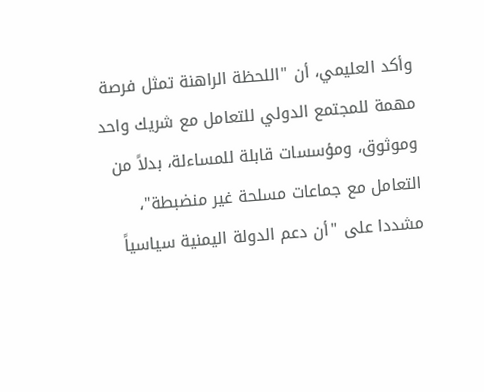وأكد العليمي، أن "اللحظة الراهنة تمثل فرصة مهمة للمجتمع الدولي للتعامل مع شريك واحد وموثوق، ومؤسسات قابلة للمساءلة، بدلاً من التعامل مع جماعات مسلحة غير منضبطة"، مشددا على "أن دعم الدولة اليمنية سياسياً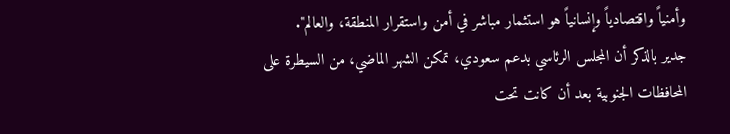وأمنياً واقتصادياً وإنسانياً هو استثمار مباشر في أمن واستقرار المنطقة، والعالم".
جدير بالذكر أن المجلس الرئاسي بدعم سعودي، تمكن الشهر الماضي، من السيطرة على المحافظات الجنوبية بعد أن كانت تحت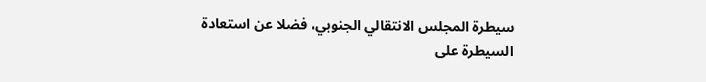سيطرة المجلس الانتقالي الجنوبي، فضلا عن استعادة السيطرة على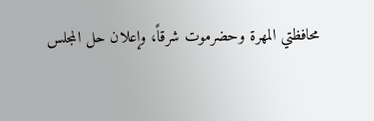محافظتي المهرة وحضرموت شرقاً، وإعلان حل المجلس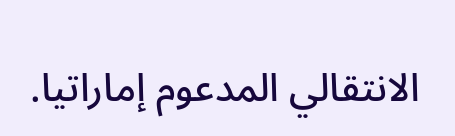الانتقالي المدعوم إماراتيا.